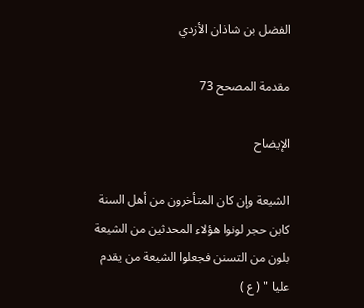الفضل بن شاذان الأزدي

مقدمة المصحح 73

الإيضاح

الشيعة وإن كان المتأخرون من أهل السنة كابن حجر لونوا هؤلاء المحدثين من الشيعة بلون من التسنن فجعلوا الشيعة من يقدم عليا " ( ع )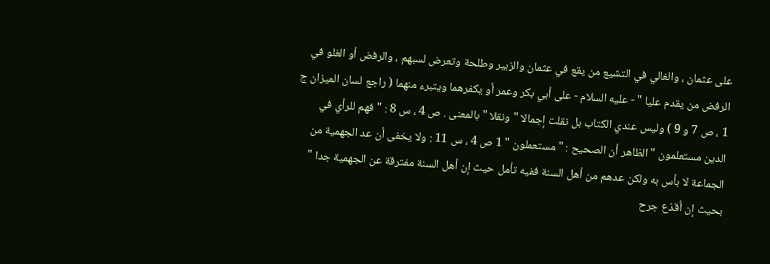على عثمان ، والغالي في التشيع من يقع في عثمان والزبير وطلحة وتعرض لسبهم ، والرفض أو الغلو في الرفض من يقدم عليا " - عليه السلام - على أبي بكر وعمر أو يكفرهما ويتبرء منهما ( راجع لسان الميزان ج 1 ، ص 7 و 9 ) وليس عندي الكتاب بل نقلت إجمالا " ونقلا " بالمعنى . ص 4 ، س 8 : " فهم للرأي في الدين مستعلمون " الظاهر أن الصحيح : " مستعملون " 1 ص 4 ، س 11 : ولا يخفى أن عد الجهمية من الجماعة لا بأس به ولكن عدهم من أهل السنة ففيه تأمل حيث إن أهل السنة مفترقة عن الجهمية جدا " بحيث إن أقذع جرح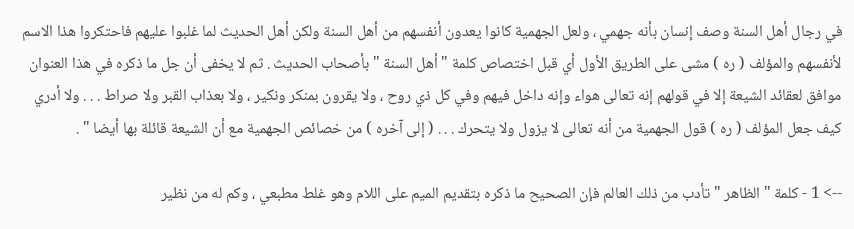في رجال أهل السنة وصف إنسان بأنه جهمي ، ولعل الجهمية كانوا يعدون أنفسهم من أهل السنة ولكن أهل الحديث لما غلبوا عليهم فاحتكروا هذا الاسم لأنفسهم والمؤلف ( ره ) مشى على الطريق الأول أي قبل اختصاص كلمة " أهل السنة " بأصحاب الحديث . ثم لا يخفى أن جل ما ذكره في هذا العنوان موافق لعقائد الشيعة إلا في قولهم إنه تعالى هواء وإنه داخل فيهم وفي كل ذي روح ، ولا يقرون بمنكر ونكير ، ولا بعذاب القبر ولا صراط . . . ولا أدري كيف جعل المؤلف ( ره ) قول الجهمية من أنه تعالى لا يزول ولا يتحرك . . . ( إلى آخره ) من خصائص الجهمية مع أن الشيعة قائلة بها أيضا " .

--> 1 - كلمة " الظاهر " تأدب من ذلك العالم فإن الصحيح ما ذكره بتقديم الميم على اللام وهو غلط مطبعي ، وكم له من نظير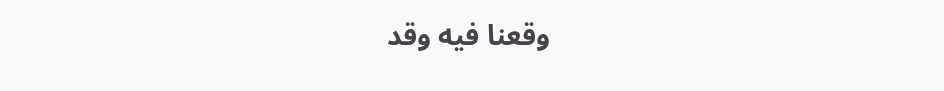وقعنا فيه وقد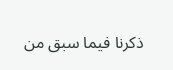ذكرنا فيما سبق من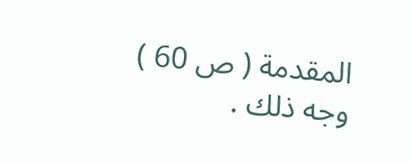المقدمة ( ص 60 ) وجه ذلك .